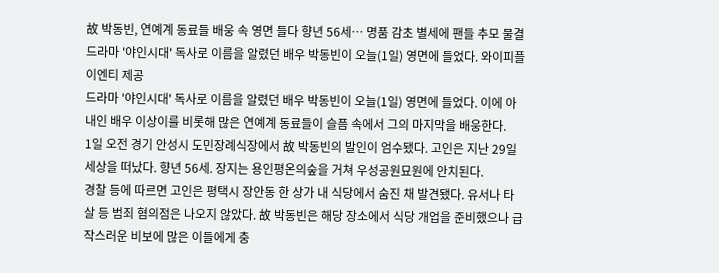故 박동빈, 연예계 동료들 배웅 속 영면 들다 향년 56세… 명품 감초 별세에 팬들 추모 물결
드라마 '야인시대' 독사로 이름을 알렸던 배우 박동빈이 오늘(1일) 영면에 들었다. 와이피플이엔티 제공
드라마 '야인시대' 독사로 이름을 알렸던 배우 박동빈이 오늘(1일) 영면에 들었다. 이에 아내인 배우 이상이를 비롯해 많은 연예계 동료들이 슬픔 속에서 그의 마지막을 배웅한다.
1일 오전 경기 안성시 도민장례식장에서 故 박동빈의 발인이 엄수됐다. 고인은 지난 29일 세상을 떠났다. 향년 56세. 장지는 용인평온의숲을 거쳐 우성공원묘원에 안치된다.
경찰 등에 따르면 고인은 평택시 장안동 한 상가 내 식당에서 숨진 채 발견됐다. 유서나 타살 등 범죄 혐의점은 나오지 않았다. 故 박동빈은 해당 장소에서 식당 개업을 준비했으나 급작스러운 비보에 많은 이들에게 충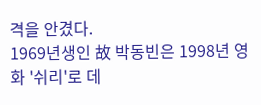격을 안겼다.
1969년생인 故 박동빈은 1998년 영화 '쉬리'로 데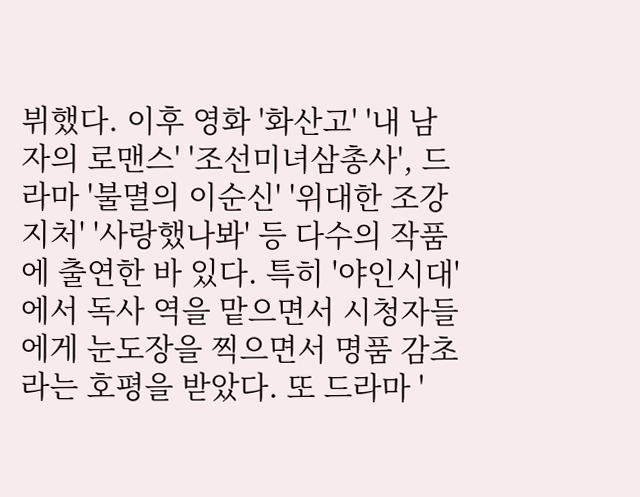뷔했다. 이후 영화 '화산고' '내 남자의 로맨스' '조선미녀삼총사', 드라마 '불멸의 이순신' '위대한 조강지처' '사랑했나봐' 등 다수의 작품에 출연한 바 있다. 특히 '야인시대'에서 독사 역을 맡으면서 시청자들에게 눈도장을 찍으면서 명품 감초라는 호평을 받았다. 또 드라마 '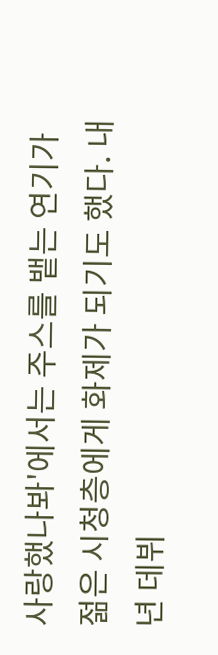사랑했나봐'에서는 주스를 뱉는 연기가 젊은 시청층에게 화제가 되기도 했다. 내년 데뷔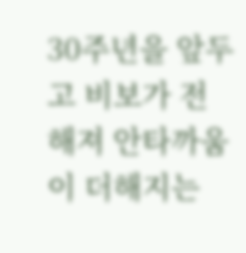30주년을 앞두고 비보가 전해져 안타까움이 더해지는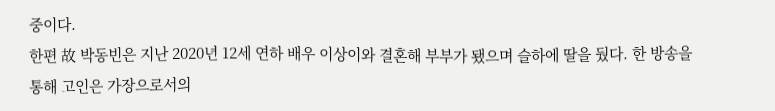중이다.
한편 故 박동빈은 지난 2020년 12세 연하 배우 이상이와 결혼해 부부가 됐으며 슬하에 딸을 뒀다. 한 방송을 통해 고인은 가장으로서의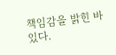책임감을 밝힌 바 있다.